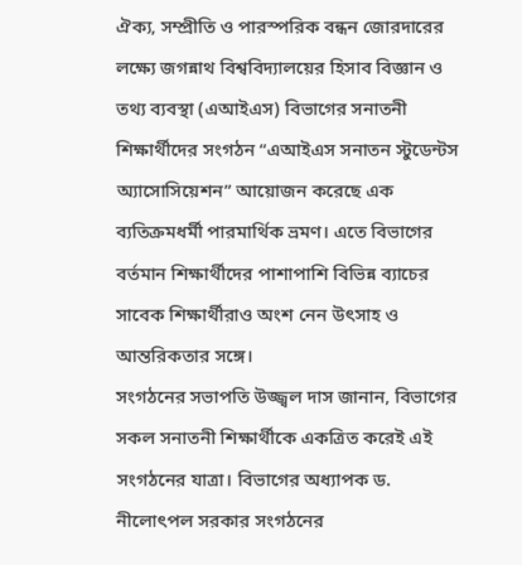ঐক্য, সম্প্রীতি ও পারস্পরিক বন্ধন জোরদারের লক্ষ্যে জগন্নাথ বিশ্ববিদ্যালয়ের হিসাব বিজ্ঞান ও তথ্য ব্যবস্থা (এআইএস) বিভাগের সনাতনী শিক্ষার্থীদের সংগঠন “এআইএস সনাতন স্টুডেন্টস অ্যাসোসিয়েশন” আয়োজন করেছে এক ব্যতিক্রমধর্মী পারমার্থিক ভ্রমণ। এতে বিভাগের বর্তমান শিক্ষার্থীদের পাশাপাশি বিভিন্ন ব্যাচের সাবেক শিক্ষার্থীরাও অংশ নেন উৎসাহ ও আন্তরিকতার সঙ্গে।
সংগঠনের সভাপতি উজ্জ্বল দাস জানান, বিভাগের সকল সনাতনী শিক্ষার্থীকে একত্রিত করেই এই সংগঠনের যাত্রা। বিভাগের অধ্যাপক ড. নীলোৎপল সরকার সংগঠনের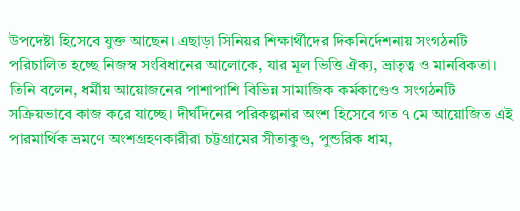উপদেষ্টা হিসেবে যুক্ত আছেন। এছাড়া সিনিয়র শিক্ষার্থীদের দিকনির্দেশনায় সংগঠনটি পরিচালিত হচ্ছে নিজস্ব সংবিধানের আলোকে, যার মূল ভিত্তি ঐক্য, ভ্রাতৃত্ব ও মানবিকতা।
তিনি বলেন, ধর্মীয় আয়োজনের পাশাপাশি বিভিন্ন সামাজিক কর্মকাণ্ডেও সংগঠনটি সক্রিয়ভাবে কাজ করে যাচ্ছে। দীর্ঘদিনের পরিকল্পনার অংশ হিসেবে গত ৭ মে আয়োজিত এই পারমার্থিক ভ্রমণে অংশগ্রহণকারীরা চট্টগ্রামের সীতাকুণ্ড, পুন্ডরিক ধাম,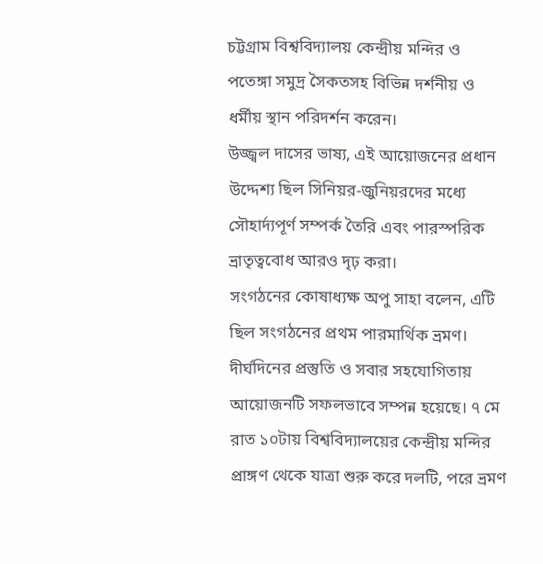চট্টগ্রাম বিশ্ববিদ্যালয় কেন্দ্রীয় মন্দির ও পতেঙ্গা সমুদ্র সৈকতসহ বিভিন্ন দর্শনীয় ও ধর্মীয় স্থান পরিদর্শন করেন।
উজ্জ্বল দাসের ভাষ্য, এই আয়োজনের প্রধান উদ্দেশ্য ছিল সিনিয়র-জুনিয়রদের মধ্যে সৌহার্দ্যপূর্ণ সম্পর্ক তৈরি এবং পারস্পরিক ভ্রাতৃত্ববোধ আরও দৃঢ় করা।
সংগঠনের কোষাধ্যক্ষ অপু সাহা বলেন, এটি ছিল সংগঠনের প্রথম পারমার্থিক ভ্রমণ। দীর্ঘদিনের প্রস্তুতি ও সবার সহযোগিতায় আয়োজনটি সফলভাবে সম্পন্ন হয়েছে। ৭ মে রাত ১০টায় বিশ্ববিদ্যালয়ের কেন্দ্রীয় মন্দির প্রাঙ্গণ থেকে যাত্রা শুরু করে দলটি, পরে ভ্রমণ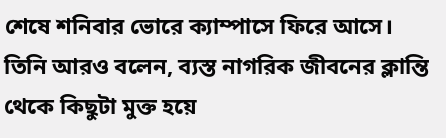শেষে শনিবার ভোরে ক্যাম্পাসে ফিরে আসে।
তিনি আরও বলেন, ব্যস্ত নাগরিক জীবনের ক্লান্তি থেকে কিছুটা মুক্ত হয়ে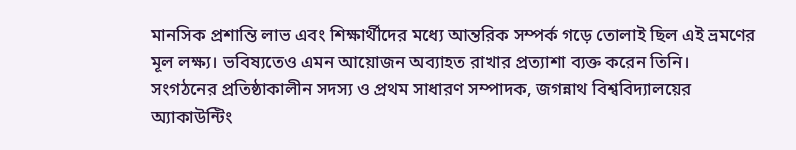মানসিক প্রশান্তি লাভ এবং শিক্ষার্থীদের মধ্যে আন্তরিক সম্পর্ক গড়ে তোলাই ছিল এই ভ্রমণের মূল লক্ষ্য। ভবিষ্যতেও এমন আয়োজন অব্যাহত রাখার প্রত্যাশা ব্যক্ত করেন তিনি।
সংগঠনের প্রতিষ্ঠাকালীন সদস্য ও প্রথম সাধারণ সম্পাদক, জগন্নাথ বিশ্ববিদ্যালয়ের অ্যাকাউন্টিং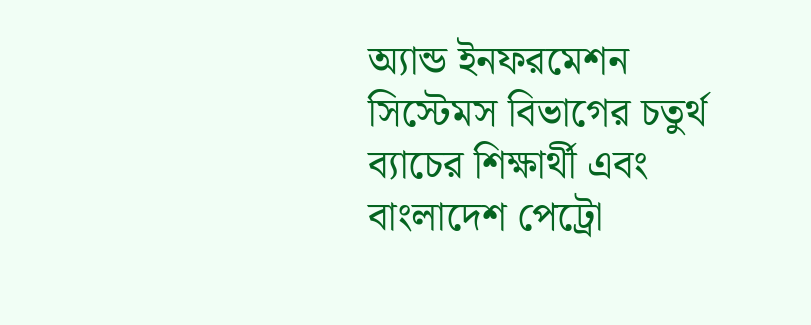অ্যান্ড ইনফরমেশন সিস্টেমস বিভাগের চতুর্থ ব্যাচের শিক্ষার্থী এবং বাংলাদেশ পেট্রো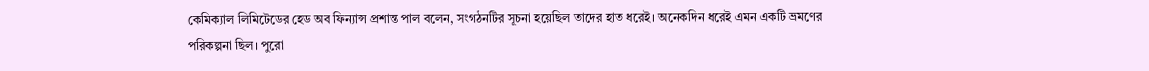কেমিক্যাল লিমিটেডের হেড অব ফিন্যান্স প্রশান্ত পাল বলেন, সংগঠনটির সূচনা হয়েছিল তাদের হাত ধরেই। অনেকদিন ধরেই এমন একটি ভ্রমণের পরিকল্পনা ছিল। পুরো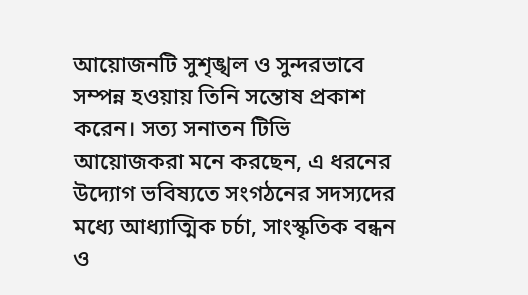আয়োজনটি সুশৃঙ্খল ও সুন্দরভাবে সম্পন্ন হওয়ায় তিনি সন্তোষ প্রকাশ করেন। সত্য সনাতন টিভি
আয়োজকরা মনে করছেন, এ ধরনের উদ্যোগ ভবিষ্যতে সংগঠনের সদস্যদের মধ্যে আধ্যাত্মিক চর্চা, সাংস্কৃতিক বন্ধন ও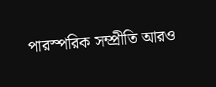পারস্পরিক সম্প্রীতি আরও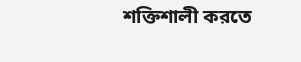শক্তিশালী করতে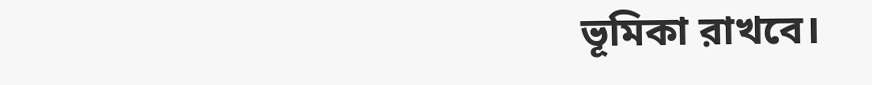ভূমিকা রাখবে।